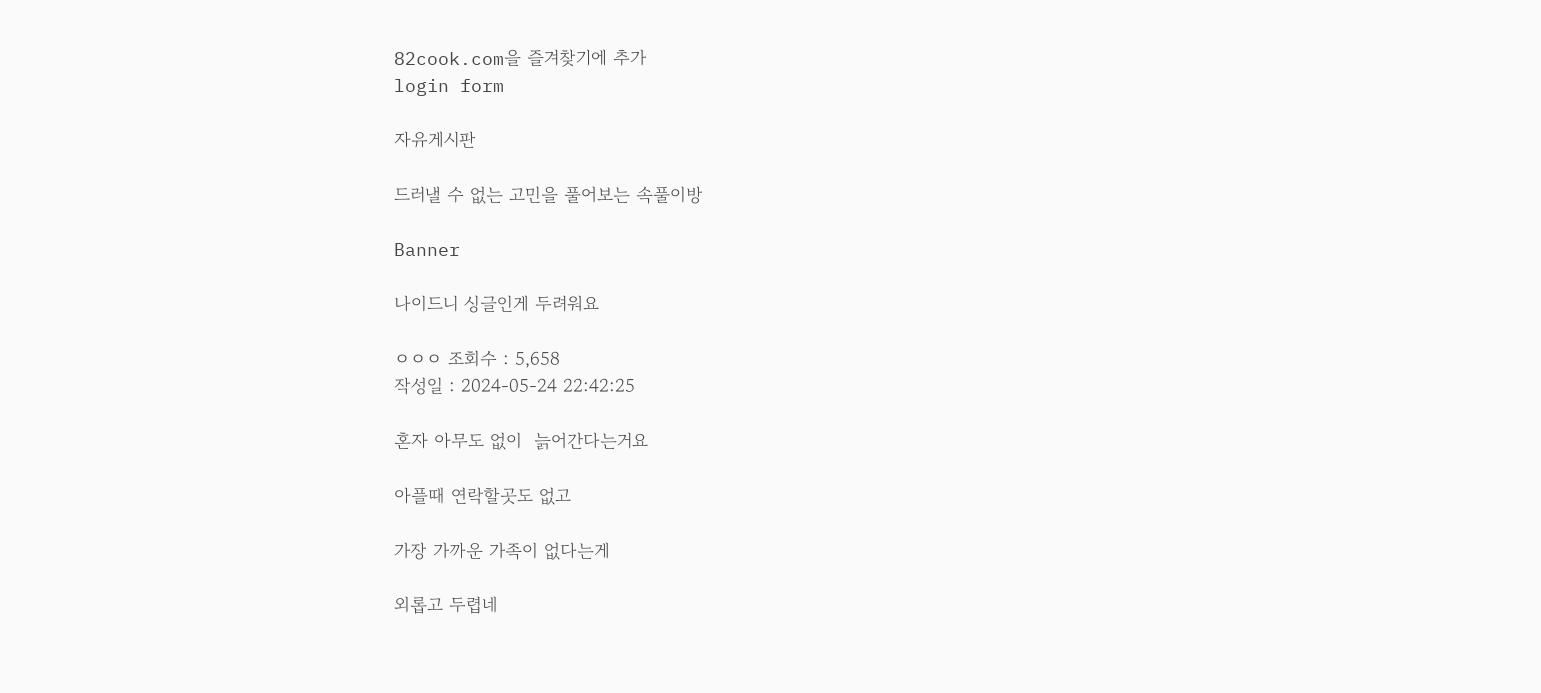82cook.com을 즐겨찾기에 추가
login form

자유게시판

드러낼 수 없는 고민을 풀어보는 속풀이방

Banner

나이드니 싱글인게 두려워요

ㅇㅇㅇ 조회수 : 5,658
작성일 : 2024-05-24 22:42:25

혼자 아무도 없이  늙어간다는거요

아플때 연락할곳도 없고

가장 가까운 가족이 없다는게

외롭고 두렵네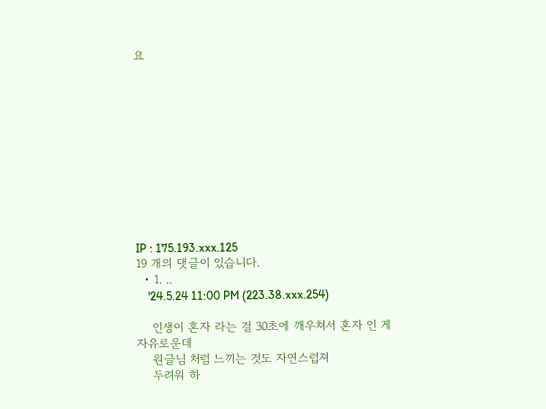요











IP : 175.193.xxx.125
19 개의 댓글이 있습니다.
  • 1. ..
    '24.5.24 11:00 PM (223.38.xxx.254)

    인생이 혼자 라는 걸 30초에 깨우쳐서 혼자 인 게 자유로운데
    원글님 처럼 느끼는 것도 자연스럽져
    두려워 하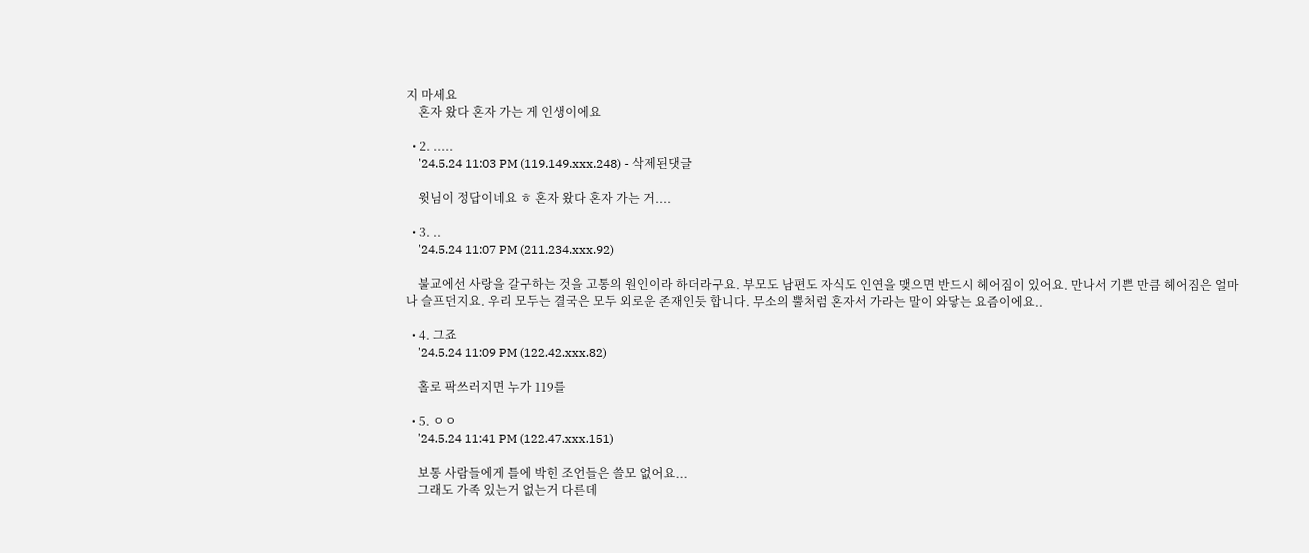지 마세요
    혼자 왔다 혼자 가는 게 인생이에요

  • 2. .....
    '24.5.24 11:03 PM (119.149.xxx.248) - 삭제된댓글

    윗님이 정답이네요 ㅎ 혼자 왔다 혼자 가는 거....

  • 3. ..
    '24.5.24 11:07 PM (211.234.xxx.92)

    불교에선 사랑을 갈구하는 것을 고통의 원인이라 하더라구요. 부모도 남편도 자식도 인연을 맺으면 반드시 헤어짐이 있어요. 만나서 기쁜 만큼 헤어짐은 얼마나 슬프던지요. 우리 모두는 결국은 모두 외로운 존재인듯 합니다. 무소의 뿔처럼 혼자서 가라는 말이 와닿는 요즘이에요..

  • 4. 그죠
    '24.5.24 11:09 PM (122.42.xxx.82)

    홀로 팍쓰러지면 누가 119를

  • 5. ㅇㅇ
    '24.5.24 11:41 PM (122.47.xxx.151)

    보통 사람들에게 틀에 박힌 조언들은 쓸모 없어요...
    그래도 가족 있는거 없는거 다른데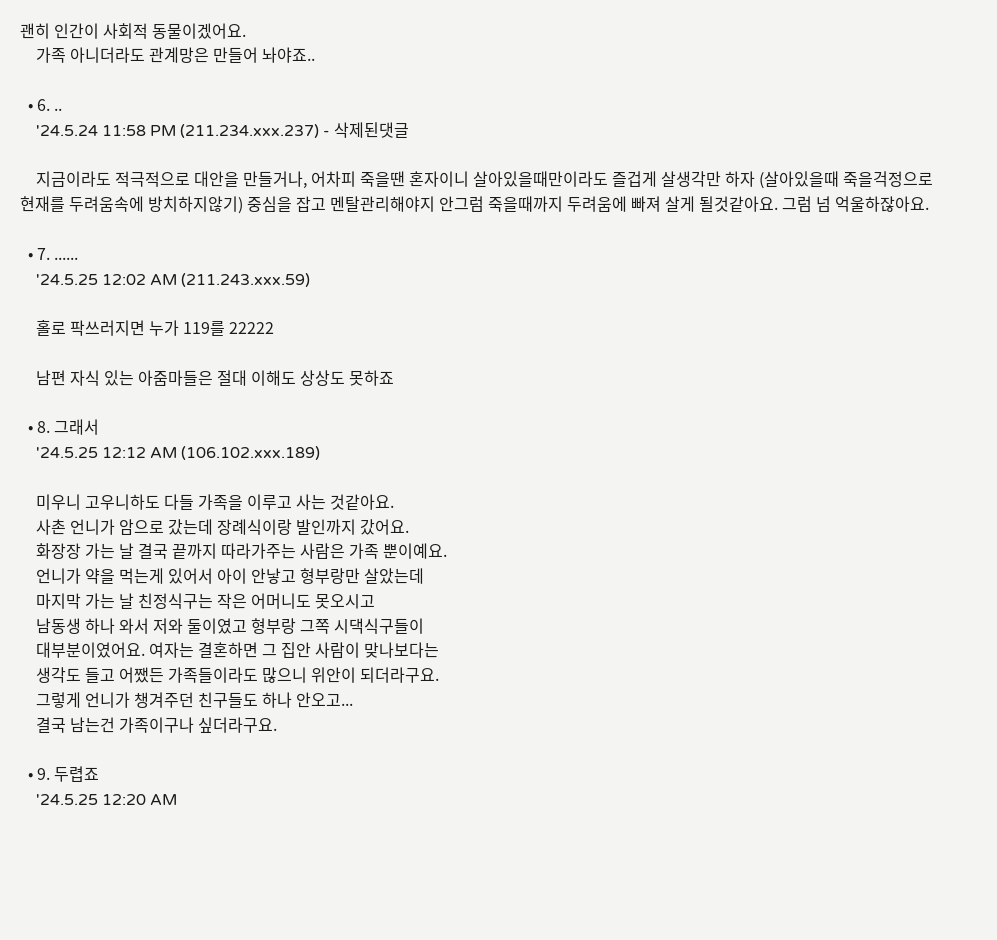괜히 인간이 사회적 동물이겠어요.
    가족 아니더라도 관계망은 만들어 놔야죠..

  • 6. ..
    '24.5.24 11:58 PM (211.234.xxx.237) - 삭제된댓글

    지금이라도 적극적으로 대안을 만들거나, 어차피 죽을땐 혼자이니 살아있을때만이라도 즐겁게 살생각만 하자 (살아있을때 죽을걱정으로 현재를 두려움속에 방치하지않기) 중심을 잡고 멘탈관리해야지 안그럼 죽을때까지 두려움에 빠져 살게 될것같아요. 그럼 넘 억울하잖아요.

  • 7. ......
    '24.5.25 12:02 AM (211.243.xxx.59)

    홀로 팍쓰러지면 누가 119를 22222

    남편 자식 있는 아줌마들은 절대 이해도 상상도 못하죠

  • 8. 그래서
    '24.5.25 12:12 AM (106.102.xxx.189)

    미우니 고우니하도 다들 가족을 이루고 사는 것같아요.
    사촌 언니가 암으로 갔는데 장례식이랑 발인까지 갔어요.
    화장장 가는 날 결국 끝까지 따라가주는 사람은 가족 뿐이예요.
    언니가 약을 먹는게 있어서 아이 안낳고 형부랑만 살았는데
    마지막 가는 날 친정식구는 작은 어머니도 못오시고
    남동생 하나 와서 저와 둘이였고 형부랑 그쪽 시댁식구들이
    대부분이였어요. 여자는 결혼하면 그 집안 사람이 맞나보다는
    생각도 들고 어쨌든 가족들이라도 많으니 위안이 되더라구요.
    그렇게 언니가 챙겨주던 친구들도 하나 안오고...
    결국 남는건 가족이구나 싶더라구요.

  • 9. 두렵죠
    '24.5.25 12:20 AM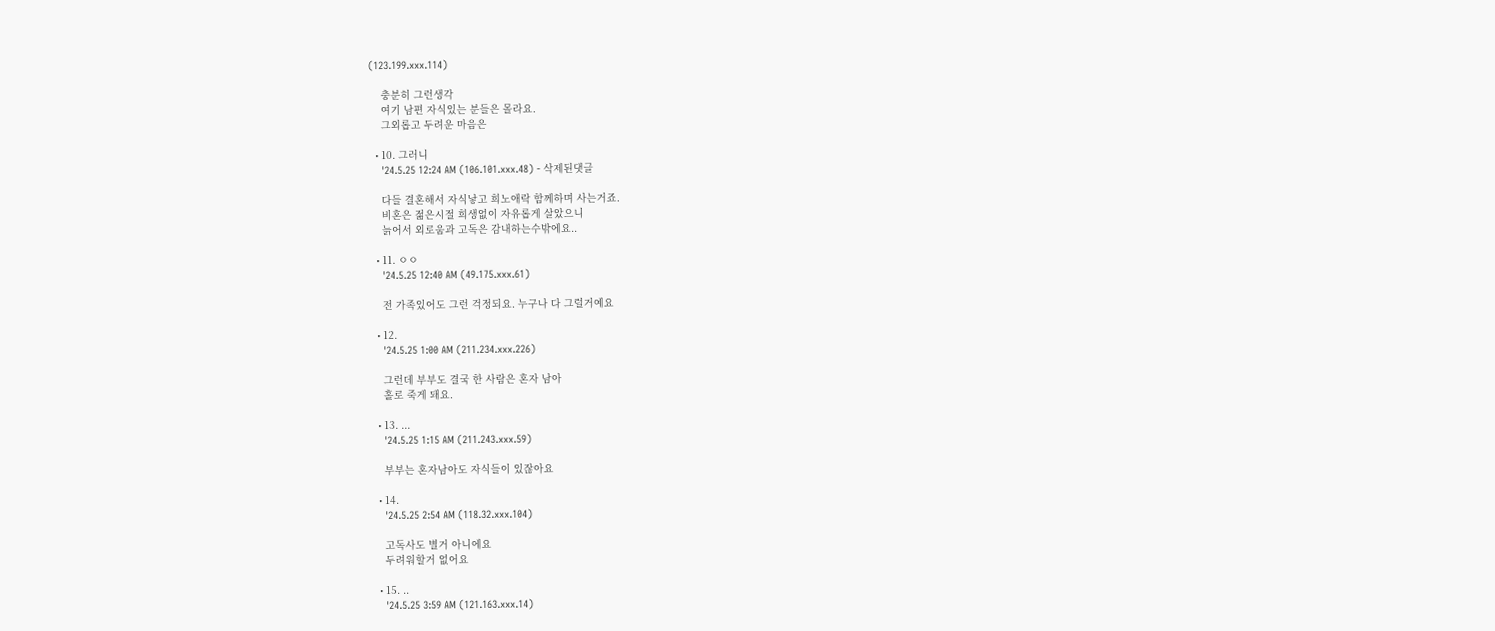(123.199.xxx.114)

    충분히 그런생각
    여기 남편 자식있는 분들은 몰라요.
    그외롭고 두려운 마음은

  • 10. 그러니
    '24.5.25 12:24 AM (106.101.xxx.48) - 삭제된댓글

    다들 결혼해서 자식낳고 희노애락 함께하며 사는거죠.
    비혼은 젊은시절 희생없이 자유롭게 살았으니
    늙어서 외로움과 고독은 감내하는수밖에요..

  • 11. ㅇㅇ
    '24.5.25 12:40 AM (49.175.xxx.61)

    전 가족있어도 그런 걱정되요. 누구나 다 그럴거예요

  • 12.
    '24.5.25 1:00 AM (211.234.xxx.226)

    그런데 부부도 결국 한 사람은 혼자 남아
    홀로 죽게 돼요.

  • 13. ...
    '24.5.25 1:15 AM (211.243.xxx.59)

    부부는 혼자남아도 자식들이 있잖아요

  • 14.
    '24.5.25 2:54 AM (118.32.xxx.104)

    고독사도 별거 아니에요
    두려워할거 없어요

  • 15. ..
    '24.5.25 3:59 AM (121.163.xxx.14)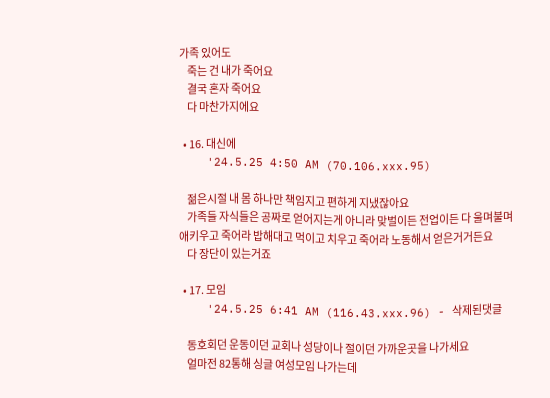가족 있어도
    죽는 건 내가 죽어요
    결국 혼자 죽어요
    다 마찬가지에요

  • 16. 대신에
    '24.5.25 4:50 AM (70.106.xxx.95)

    젊은시절 내 몸 하나만 책임지고 편하게 지냈잖아요
    가족들 자식들은 공짜로 얻어지는게 아니라 맞벌이든 전업이든 다 울며불며 애키우고 죽어라 밥해대고 먹이고 치우고 죽어라 노동해서 얻은거거든요
    다 장단이 있는거죠

  • 17. 모임
    '24.5.25 6:41 AM (116.43.xxx.96) - 삭제된댓글

    동호회던 운동이던 교회나 성당이나 절이던 가까운곳을 나가세요
    얼마전 82통해 싱글 여성모임 나가는데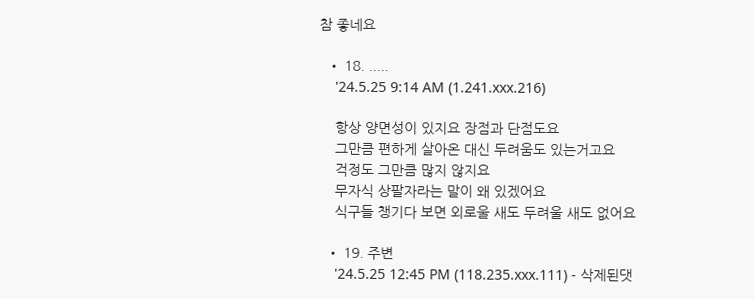참 좋네요

  • 18. .....
    '24.5.25 9:14 AM (1.241.xxx.216)

    항상 양면성이 있지요 장점과 단점도요
    그만큼 편하게 살아온 대신 두려움도 있는거고요
    걱정도 그만큼 많지 않지요
    무자식 상팔자라는 말이 왜 있겠어요
    식구들 챙기다 보면 외로울 새도 두려울 새도 없어요

  • 19. 주변
    '24.5.25 12:45 PM (118.235.xxx.111) - 삭제된댓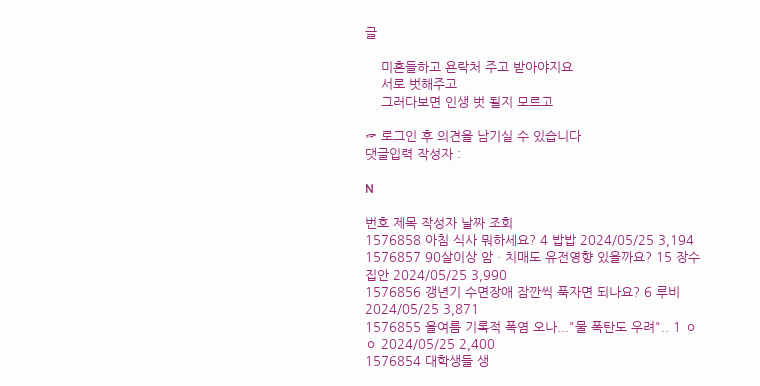글

    미혼들하고 욘락처 주고 받아야지요
    서로 벗해주고
    그러다보면 인생 벗 될지 모르고

☞ 로그인 후 의견을 남기실 수 있습니다
댓글입력 작성자 :

N

번호 제목 작성자 날짜 조회
1576858 아침 식사 뭐하세요? 4 밥밥 2024/05/25 3,194
1576857 90살이상 암ㆍ치매도 유전영향 있을까요? 15 장수집안 2024/05/25 3,990
1576856 갱년기 수면장애 잠깐씩 푹자면 되나요? 6 루비 2024/05/25 3,871
1576855 올여름 기록적 폭염 오나..."물 폭탄도 우려".. 1 ㅇㅇ 2024/05/25 2,400
1576854 대학생들 생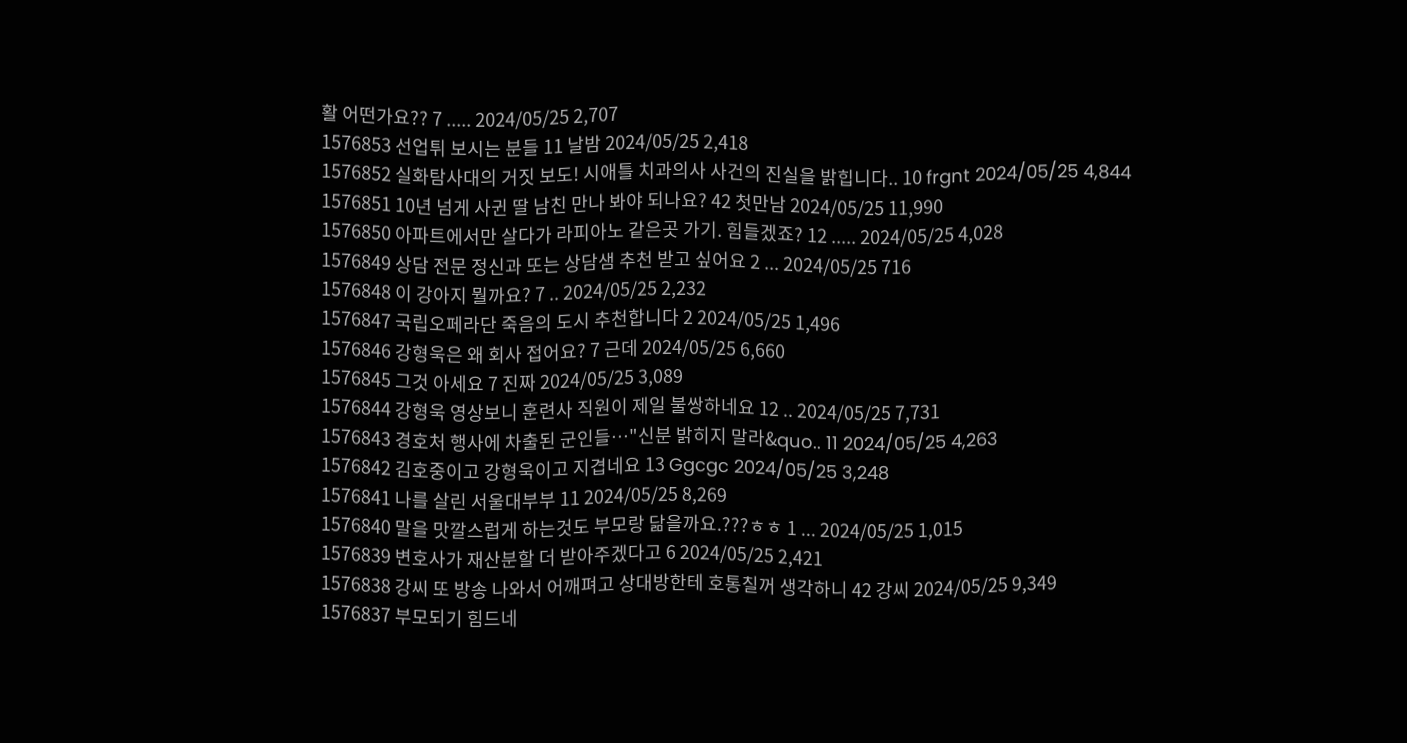활 어떤가요?? 7 ..... 2024/05/25 2,707
1576853 선업튀 보시는 분들 11 날밤 2024/05/25 2,418
1576852 실화탐사대의 거짓 보도! 시애틀 치과의사 사건의 진실을 밝힙니다.. 10 frgnt 2024/05/25 4,844
1576851 10년 넘게 사귄 딸 남친 만나 봐야 되나요? 42 첫만남 2024/05/25 11,990
1576850 아파트에서만 살다가 라피아노 같은곳 가기. 힘들겠죠? 12 ..... 2024/05/25 4,028
1576849 상담 전문 정신과 또는 상담샘 추천 받고 싶어요 2 ... 2024/05/25 716
1576848 이 강아지 뭘까요? 7 .. 2024/05/25 2,232
1576847 국립오페라단 죽음의 도시 추천합니다 2 2024/05/25 1,496
1576846 강형욱은 왜 회사 접어요? 7 근데 2024/05/25 6,660
1576845 그것 아세요 7 진짜 2024/05/25 3,089
1576844 강형욱 영상보니 훈련사 직원이 제일 불쌍하네요 12 .. 2024/05/25 7,731
1576843 경호처 행사에 차출된 군인들…"신분 밝히지 말라&quo.. 11 2024/05/25 4,263
1576842 김호중이고 강형욱이고 지겹네요 13 Ggcgc 2024/05/25 3,248
1576841 나를 살린 서울대부부 11 2024/05/25 8,269
1576840 말을 맛깔스럽게 하는것도 부모랑 닮을까요.???ㅎㅎ 1 ... 2024/05/25 1,015
1576839 변호사가 재산분할 더 받아주겠다고 6 2024/05/25 2,421
1576838 강씨 또 방송 나와서 어깨펴고 상대방한테 호통칠꺼 생각하니 42 강씨 2024/05/25 9,349
1576837 부모되기 힘드네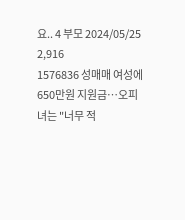요.. 4 부모 2024/05/25 2,916
1576836 성매매 여성에 650만원 지원금…오피녀는 "너무 적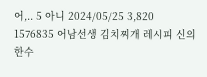어,.. 5 아니 2024/05/25 3,820
1576835 어남선생 김치찌개 레시피 신의한수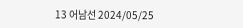13 어남선 2024/05/25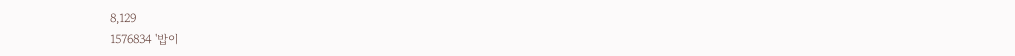8,129
1576834 '밥이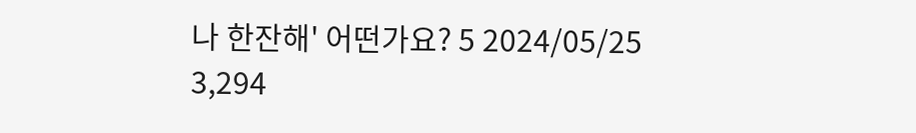나 한잔해' 어떤가요? 5 2024/05/25 3,294